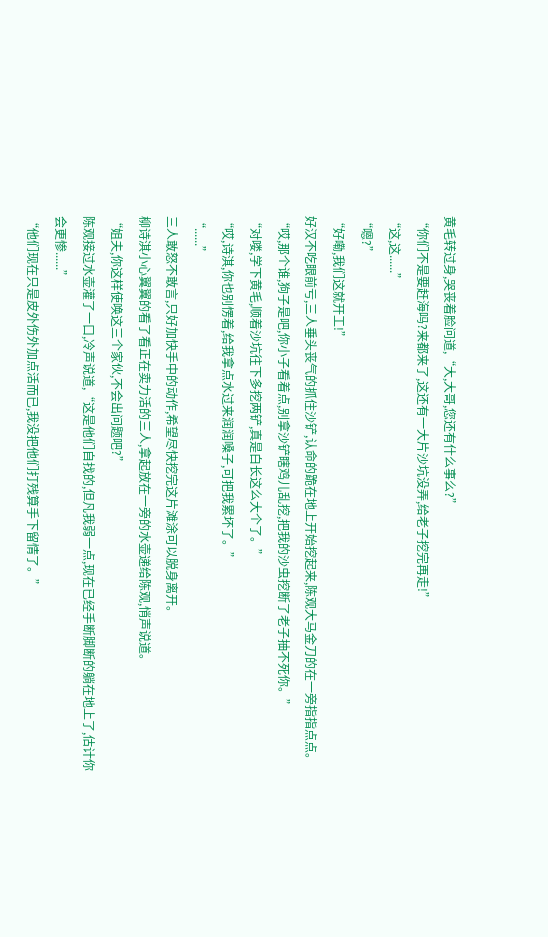黄毛转过身,哭丧着脸问道,“大,大哥,您还有什么事么?”
“你们不是要赶海吗?来都来了,这还有一大片沙坑没弄,给老子挖完再走!”
“这,这......”
“嗯?”
“好嘞,我们这就开工!”
好汉不吃眼前亏,三人垂头丧气的抓住沙铲,认命的跪在地上开始挖起来,陈观大马金刀的在一旁指指点点。
“哎,那个谁,狗子是吧,你小子看着点,别拿沙铲瞎鸡儿乱挖,把我的沙虫挖断了老子抽不死你。”
“对喽,学下黄毛,顺着沙坑往下多挖两铲,真是白长这么大个了。”
“哎,诗淇,你也别愣着,给我拿点水过来润润嗓子,可把我累坏了。”
“......”
三人敢怒不敢言,只好加快手中的动作,希望尽快挖完这片滩涂可以脱身离开。
柳诗淇小心翼翼的看了看正在卖力活的三人,拿起放在一旁的水壶递给陈观,悄声说道。
“姐夫,你这样使唤这三个家伙,不会出问题吧?”
陈观接过水壶灌了一口,冷声说道,“这是他们自找的,但凡我弱一点,现在已经手断脚断的躺在地上了,估计你会更惨......”
“他们现在只是皮外伤外加点活而已,我没把他们打残算手下留情了。”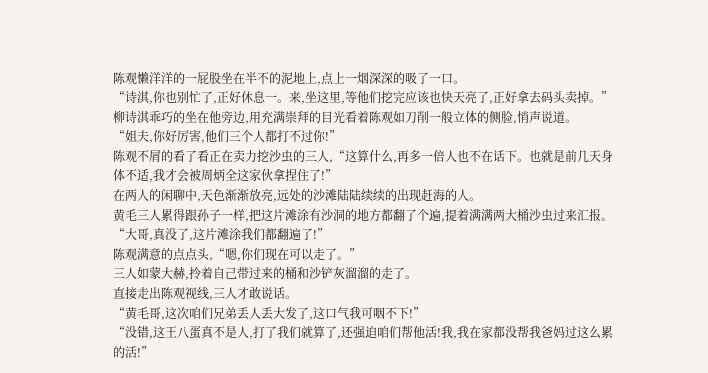陈观懒洋洋的一屁股坐在半不的泥地上,点上一烟深深的吸了一口。
“诗淇,你也别忙了,正好休息一。来,坐这里,等他们挖完应该也快天亮了,正好拿去码头卖掉。”
柳诗淇乖巧的坐在他旁边,用充满崇拜的目光看着陈观如刀削一般立体的侧脸,悄声说道。
“姐夫,你好厉害,他们三个人都打不过你!”
陈观不屑的看了看正在卖力挖沙虫的三人,“这算什么,再多一倍人也不在话下。也就是前几天身体不适,我才会被周炳全这家伙拿捏住了!”
在两人的闲聊中,天色渐渐放亮,远处的沙滩陆陆续续的出现赶海的人。
黄毛三人累得跟孙子一样,把这片滩涂有沙洞的地方都翻了个遍,提着满满两大桶沙虫过来汇报。
“大哥,真没了,这片滩涂我们都翻遍了!”
陈观满意的点点头,“嗯,你们现在可以走了。”
三人如蒙大赫,拎着自己带过来的桶和沙铲灰溜溜的走了。
直接走出陈观视线,三人才敢说话。
“黄毛哥,这次咱们兄弟丢人丢大发了,这口气我可咽不下!”
“没错,这王八蛋真不是人,打了我们就算了,还强迫咱们帮他活!我,我在家都没帮我爸妈过这么累的活!”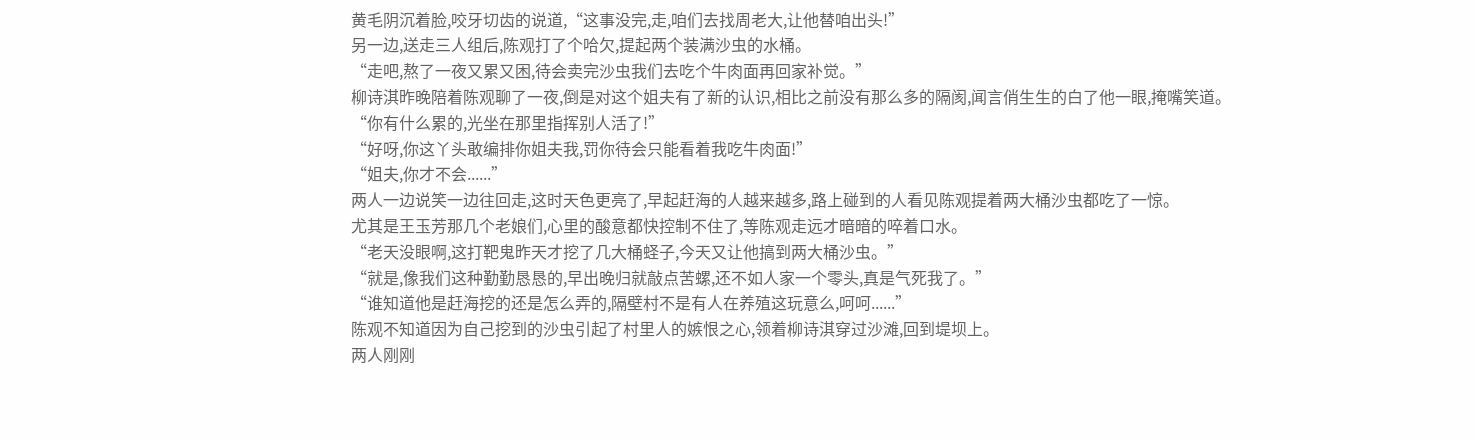黄毛阴沉着脸,咬牙切齿的说道,“这事没完,走,咱们去找周老大,让他替咱出头!”
另一边,送走三人组后,陈观打了个哈欠,提起两个装满沙虫的水桶。
“走吧,熬了一夜又累又困,待会卖完沙虫我们去吃个牛肉面再回家补觉。”
柳诗淇昨晚陪着陈观聊了一夜,倒是对这个姐夫有了新的认识,相比之前没有那么多的隔阂,闻言俏生生的白了他一眼,掩嘴笑道。
“你有什么累的,光坐在那里指挥别人活了!”
“好呀,你这丫头敢编排你姐夫我,罚你待会只能看着我吃牛肉面!”
“姐夫,你才不会......”
两人一边说笑一边往回走,这时天色更亮了,早起赶海的人越来越多,路上碰到的人看见陈观提着两大桶沙虫都吃了一惊。
尤其是王玉芳那几个老娘们,心里的酸意都快控制不住了,等陈观走远才暗暗的啐着口水。
“老天没眼啊,这打靶鬼昨天才挖了几大桶蛏子,今天又让他搞到两大桶沙虫。”
“就是,像我们这种勤勤恳恳的,早出晚归就敲点苦螺,还不如人家一个零头,真是气死我了。”
“谁知道他是赶海挖的还是怎么弄的,隔壁村不是有人在养殖这玩意么,呵呵......”
陈观不知道因为自己挖到的沙虫引起了村里人的嫉恨之心,领着柳诗淇穿过沙滩,回到堤坝上。
两人刚刚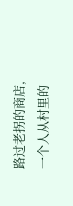路过老拐的商店,一个人从村里的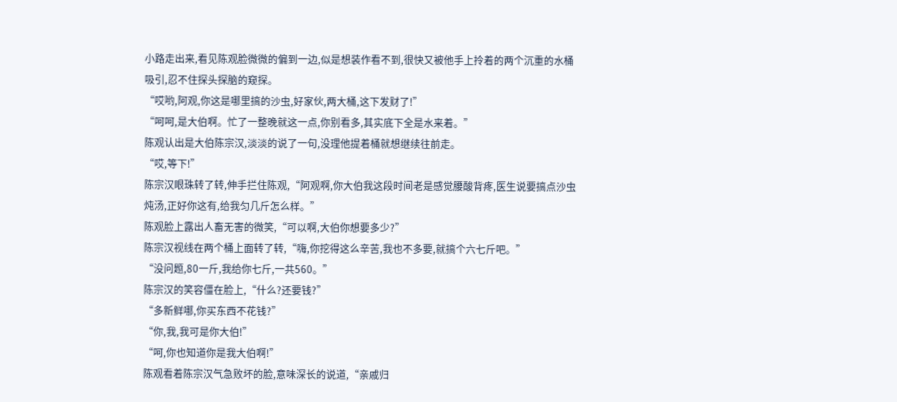小路走出来,看见陈观脸微微的偏到一边,似是想装作看不到,很快又被他手上拎着的两个沉重的水桶吸引,忍不住探头探脑的窥探。
“哎哟,阿观,你这是哪里搞的沙虫,好家伙,两大桶,这下发财了!”
“呵呵,是大伯啊。忙了一整晚就这一点,你别看多,其实底下全是水来着。”
陈观认出是大伯陈宗汉,淡淡的说了一句,没理他提着桶就想继续往前走。
“哎,等下!”
陈宗汉眼珠转了转,伸手拦住陈观,“阿观啊,你大伯我这段时间老是感觉腰酸背疼,医生说要搞点沙虫炖汤,正好你这有,给我匀几斤怎么样。”
陈观脸上露出人畜无害的微笑,“可以啊,大伯你想要多少?”
陈宗汉视线在两个桶上面转了转,“嗨,你挖得这么辛苦,我也不多要,就搞个六七斤吧。”
“没问题,80一斤,我给你七斤,一共560。”
陈宗汉的笑容僵在脸上,“什么?还要钱?”
“多新鲜哪,你买东西不花钱?”
“你,我,我可是你大伯!”
“呵,你也知道你是我大伯啊!”
陈观看着陈宗汉气急败坏的脸,意味深长的说道,“亲戚归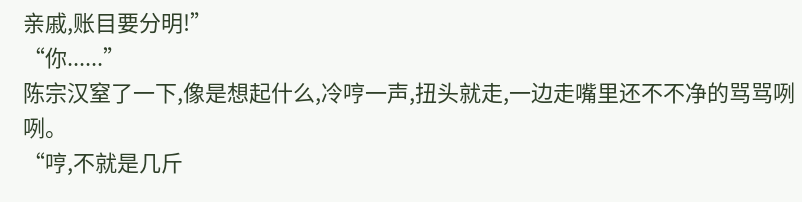亲戚,账目要分明!”
“你......”
陈宗汉窒了一下,像是想起什么,冷哼一声,扭头就走,一边走嘴里还不不净的骂骂咧咧。
“哼,不就是几斤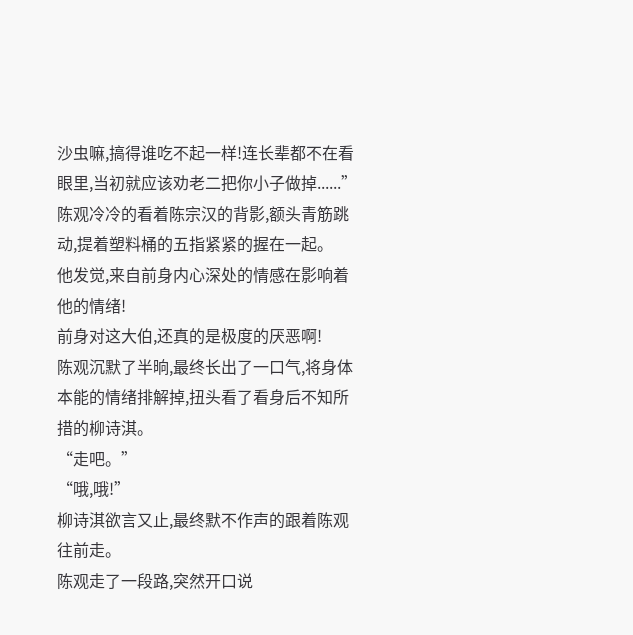沙虫嘛,搞得谁吃不起一样!连长辈都不在看眼里,当初就应该劝老二把你小子做掉......”
陈观冷冷的看着陈宗汉的背影,额头青筋跳动,提着塑料桶的五指紧紧的握在一起。
他发觉,来自前身内心深处的情感在影响着他的情绪!
前身对这大伯,还真的是极度的厌恶啊!
陈观沉默了半晌,最终长出了一口气,将身体本能的情绪排解掉,扭头看了看身后不知所措的柳诗淇。
“走吧。”
“哦,哦!”
柳诗淇欲言又止,最终默不作声的跟着陈观往前走。
陈观走了一段路,突然开口说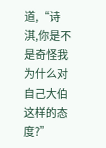道,“诗淇,你是不是奇怪我为什么对自己大伯这样的态度?”